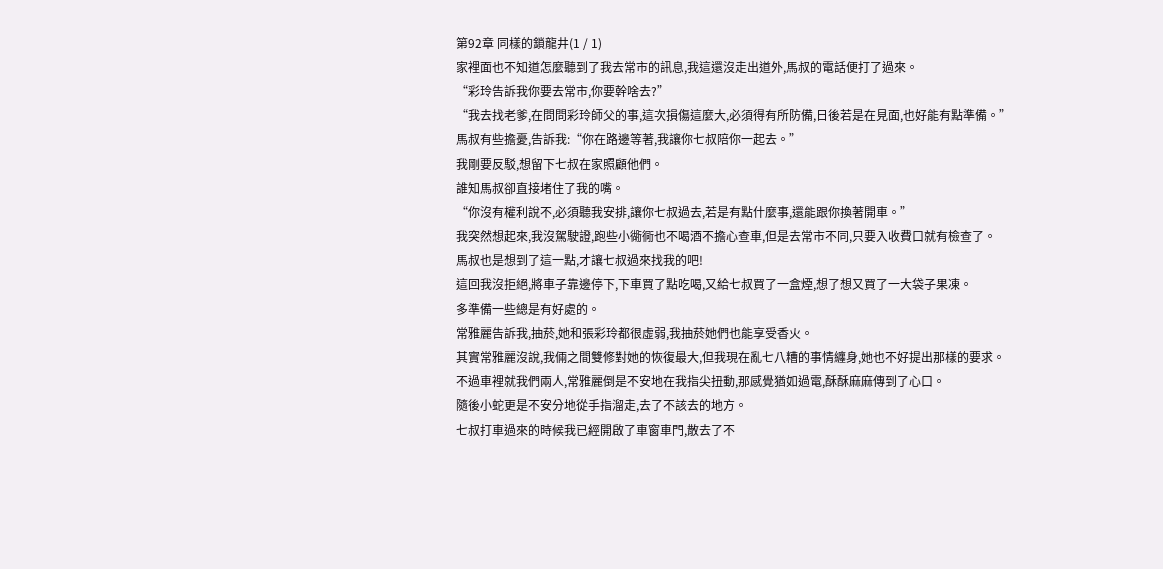第92章 同樣的鎖龍井(1 / 1)
家裡面也不知道怎麼聽到了我去常市的訊息,我這還沒走出道外,馬叔的電話便打了過來。
“彩玲告訴我你要去常市,你要幹啥去?”
“我去找老爹,在問問彩玲師父的事,這次損傷這麼大,必須得有所防備,日後若是在見面,也好能有點準備。”
馬叔有些擔憂,告訴我:“你在路邊等著,我讓你七叔陪你一起去。”
我剛要反駁,想留下七叔在家照顧他們。
誰知馬叔卻直接堵住了我的嘴。
“你沒有權利說不,必須聽我安排,讓你七叔過去,若是有點什麼事,還能跟你換著開車。”
我突然想起來,我沒駕駛證,跑些小衚衕也不喝酒不擔心查車,但是去常市不同,只要入收費口就有檢查了。
馬叔也是想到了這一點,才讓七叔過來找我的吧!
這回我沒拒絕,將車子靠邊停下,下車買了點吃喝,又給七叔買了一盒煙,想了想又買了一大袋子果凍。
多準備一些總是有好處的。
常雅麗告訴我,抽菸,她和張彩玲都很虛弱,我抽菸她們也能享受香火。
其實常雅麗沒說,我倆之間雙修對她的恢復最大,但我現在亂七八糟的事情纏身,她也不好提出那樣的要求。
不過車裡就我們兩人,常雅麗倒是不安地在我指尖扭動,那感覺猶如過電,酥酥麻麻傳到了心口。
隨後小蛇更是不安分地從手指溜走,去了不該去的地方。
七叔打車過來的時候我已經開啟了車窗車門,散去了不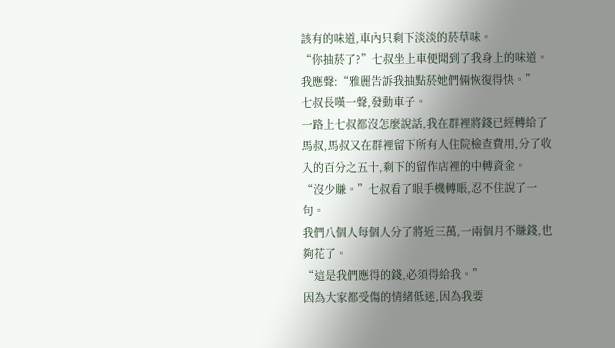該有的味道,車內只剩下淡淡的菸草味。
“你抽菸了?”七叔坐上車便聞到了我身上的味道。
我應聲:“雅麗告訴我抽點菸她們倆恢復得快。”
七叔長嘆一聲,發動車子。
一路上七叔都沒怎麼說話,我在群裡將錢已經轉給了馬叔,馬叔又在群裡留下所有人住院檢查費用,分了收入的百分之五十,剩下的留作店裡的中轉資金。
“沒少賺。”七叔看了眼手機轉賬,忍不住說了一句。
我們八個人每個人分了將近三萬,一兩個月不賺錢,也夠花了。
“這是我們應得的錢,必須得給我。”
因為大家都受傷的情緒低迷,因為我要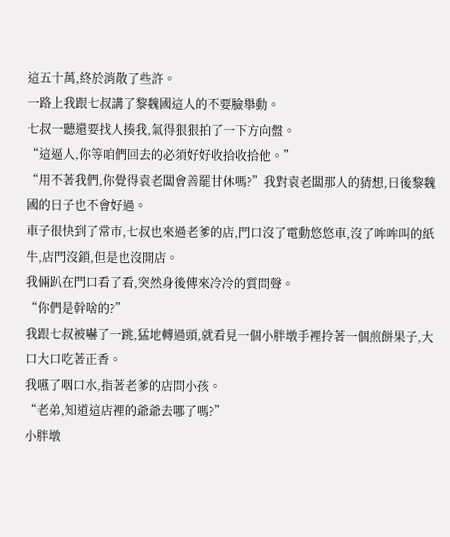這五十萬,終於消散了些許。
一路上我跟七叔講了黎魏國這人的不要臉舉動。
七叔一聽還要找人揍我,氣得狠狠拍了一下方向盤。
“這逼人,你等咱們回去的必須好好收拾收拾他。”
“用不著我們,你覺得袁老闆會善罷甘休嗎?”我對袁老闆那人的猜想,日後黎魏國的日子也不會好過。
車子很快到了常市,七叔也來過老爹的店,門口沒了電動悠悠車,沒了哞哞叫的紙牛,店門沒鎖,但是也沒開店。
我倆趴在門口看了看,突然身後傳來冷冷的質問聲。
“你們是幹啥的?”
我跟七叔被嚇了一跳,猛地轉過頭,就看見一個小胖墩手裡拎著一個煎餅果子,大口大口吃著正香。
我嚥了咽口水,指著老爹的店問小孩。
“老弟,知道這店裡的爺爺去哪了嗎?”
小胖墩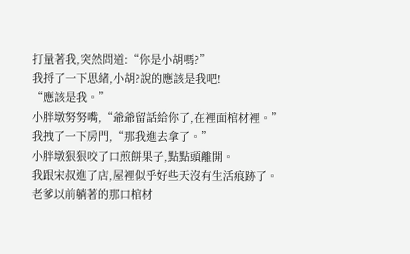打量著我,突然問道:“你是小胡嗎?”
我捋了一下思緒,小胡?說的應該是我吧!
“應該是我。”
小胖墩努努嘴,“爺爺留話給你了,在裡面棺材裡。”
我拽了一下房門,“那我進去拿了。”
小胖墩狠狠咬了口煎餅果子,點點頭離開。
我跟宋叔進了店,屋裡似乎好些天沒有生活痕跡了。
老爹以前躺著的那口棺材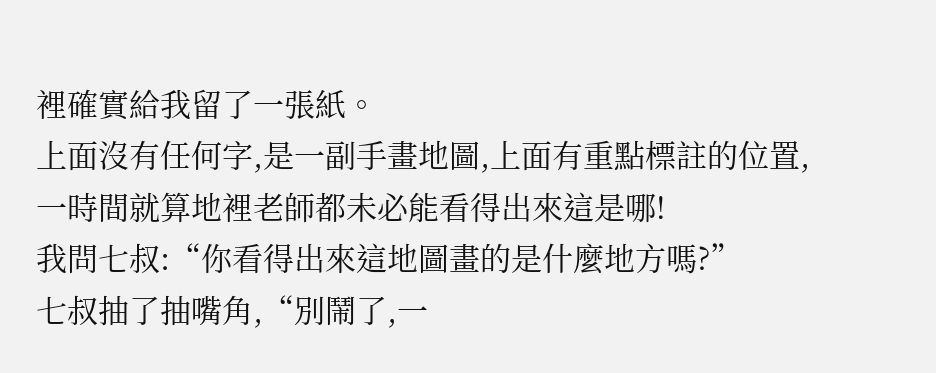裡確實給我留了一張紙。
上面沒有任何字,是一副手畫地圖,上面有重點標註的位置,一時間就算地裡老師都未必能看得出來這是哪!
我問七叔:“你看得出來這地圖畫的是什麼地方嗎?”
七叔抽了抽嘴角,“別鬧了,一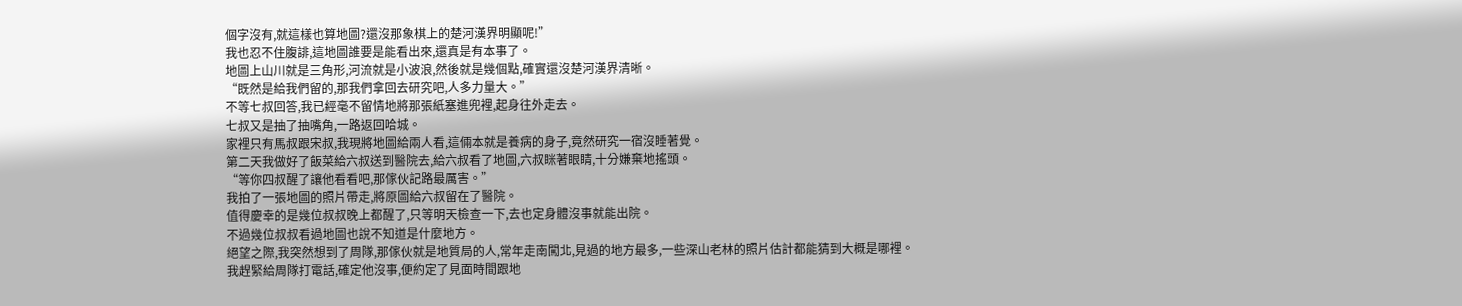個字沒有,就這樣也算地圖?還沒那象棋上的楚河漢界明顯呢!”
我也忍不住腹誹,這地圖誰要是能看出來,還真是有本事了。
地圖上山川就是三角形,河流就是小波浪,然後就是幾個點,確實還沒楚河漢界清晰。
“既然是給我們留的,那我們拿回去研究吧,人多力量大。”
不等七叔回答,我已經毫不留情地將那張紙塞進兜裡,起身往外走去。
七叔又是抽了抽嘴角,一路返回哈城。
家裡只有馬叔跟宋叔,我現將地圖給兩人看,這倆本就是養病的身子,竟然研究一宿沒睡著覺。
第二天我做好了飯菜給六叔送到醫院去,給六叔看了地圖,六叔眯著眼睛,十分嫌棄地搖頭。
“等你四叔醒了讓他看看吧,那傢伙記路最厲害。”
我拍了一張地圖的照片帶走,將原圖給六叔留在了醫院。
值得慶幸的是幾位叔叔晚上都醒了,只等明天檢查一下,去也定身體沒事就能出院。
不過幾位叔叔看過地圖也說不知道是什麼地方。
絕望之際,我突然想到了周隊,那傢伙就是地質局的人,常年走南闖北,見過的地方最多,一些深山老林的照片估計都能猜到大概是哪裡。
我趕緊給周隊打電話,確定他沒事,便約定了見面時間跟地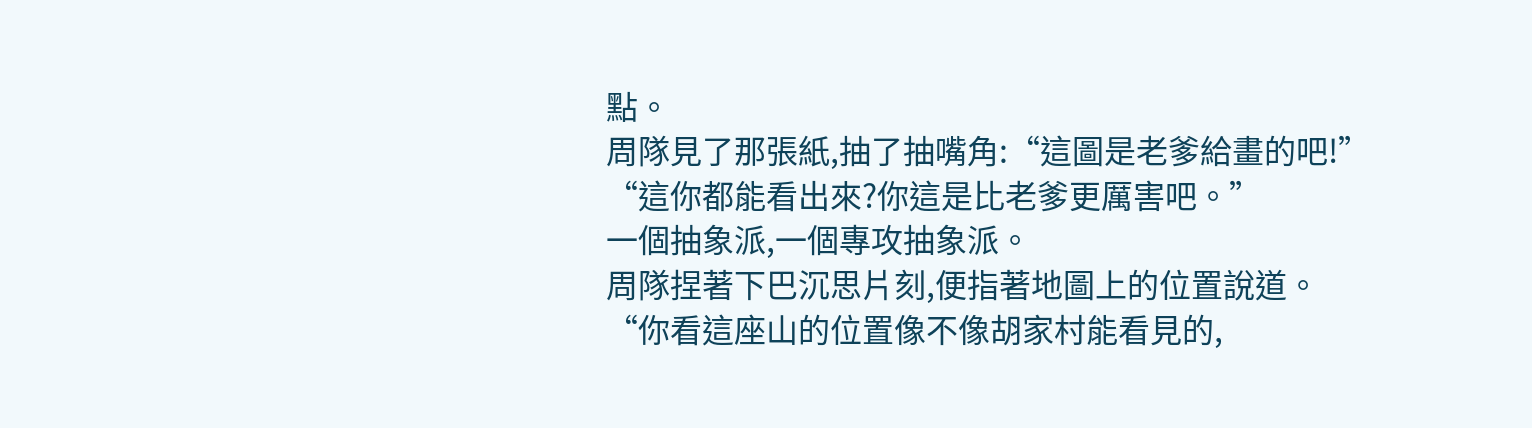點。
周隊見了那張紙,抽了抽嘴角:“這圖是老爹給畫的吧!”
“這你都能看出來?你這是比老爹更厲害吧。”
一個抽象派,一個專攻抽象派。
周隊捏著下巴沉思片刻,便指著地圖上的位置說道。
“你看這座山的位置像不像胡家村能看見的,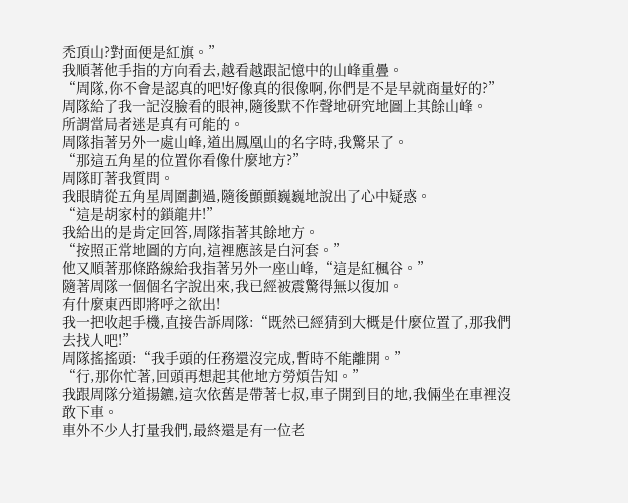禿頂山?對面便是紅旗。”
我順著他手指的方向看去,越看越跟記憶中的山峰重疊。
“周隊,你不會是認真的吧!好像真的很像啊,你們是不是早就商量好的?”
周隊給了我一記沒臉看的眼神,隨後默不作聲地研究地圖上其餘山峰。
所謂當局者迷是真有可能的。
周隊指著另外一處山峰,道出鳳凰山的名字時,我驚呆了。
“那這五角星的位置你看像什麼地方?”
周隊盯著我質問。
我眼睛從五角星周圍劃過,隨後顫顫巍巍地說出了心中疑惑。
“這是胡家村的鎖龍井!”
我給出的是肯定回答,周隊指著其餘地方。
“按照正常地圖的方向,這裡應該是白河套。”
他又順著那條路線給我指著另外一座山峰,“這是紅楓谷。”
隨著周隊一個個名字說出來,我已經被震驚得無以復加。
有什麼東西即將呼之欲出!
我一把收起手機,直接告訴周隊:“既然已經猜到大概是什麼位置了,那我們去找人吧!”
周隊搖搖頭:“我手頭的任務還沒完成,暫時不能離開。”
“行,那你忙著,回頭再想起其他地方勞煩告知。”
我跟周隊分道揚鑣,這次依舊是帶著七叔,車子開到目的地,我倆坐在車裡沒敢下車。
車外不少人打量我們,最終還是有一位老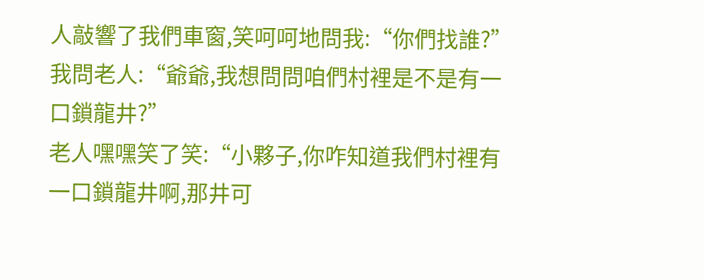人敲響了我們車窗,笑呵呵地問我:“你們找誰?”
我問老人:“爺爺,我想問問咱們村裡是不是有一口鎖龍井?”
老人嘿嘿笑了笑:“小夥子,你咋知道我們村裡有一口鎖龍井啊,那井可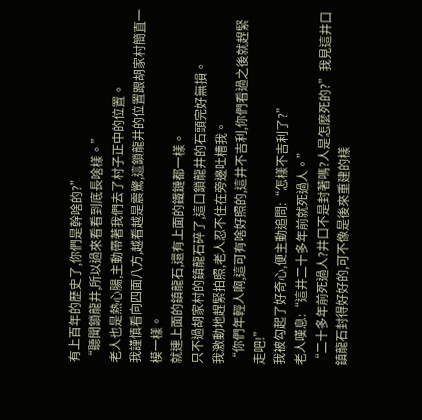有上百年的歷史了,你們是幹啥的?”
“聽聞鎖龍井,所以過來看看到底長啥樣。”
老人也是熱心腸,主動帶著我們去了村子正中的位置。
我謹慎看向四面八方,越看越是震驚,這鎖龍井的位置跟胡家村簡直一模一樣。
就連上面的鎮龍石,還有上面的鐵鏈都一樣。
只不過胡家村的鎮龍石碎了,這口鎖龍井的石頭完好無損。
我激動地趕緊拍照,老人忍不住在旁邊吐槽我。
“你們年輕人啊,這可有啥好照的,這井不吉利,你們看過之後就趕緊走吧!”
我被勾起了好奇心,便主動追問:“怎樣不吉利了?”
老人嘆息:“這井二十多年前就死過人。”
“二十多年前死過人?井口不是封著嗎?人是怎麼死的?”我見這井口鎮龍石封得好好的,可不像是後來重建的樣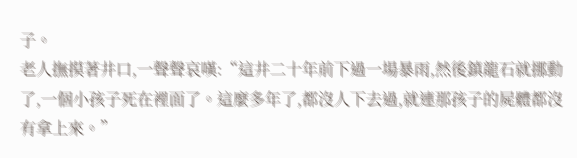子。
老人撫摸著井口,一聲聲哀嘆:“這井二十年前下過一場暴雨,然後鎮龍石就挪動了,一個小孩子死在裡面了。這麼多年了,都沒人下去過,就連那孩子的屍體都沒有拿上來。”